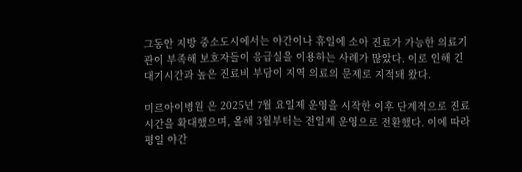그동안 지방 중소도시에서는 야간이나 휴일에 소아 진료가 가능한 의료기관이 부족해 보호자들이 응급실을 이용하는 사례가 많았다. 이로 인해 긴 대기시간과 높은 진료비 부담이 지역 의료의 문제로 지적돼 왔다.

미르아이병원 은 2025년 7월 요일제 운영을 시작한 이후 단계적으로 진료시간을 확대했으며, 올해 3월부터는 전일제 운영으로 전환했다. 이에 따라 평일 야간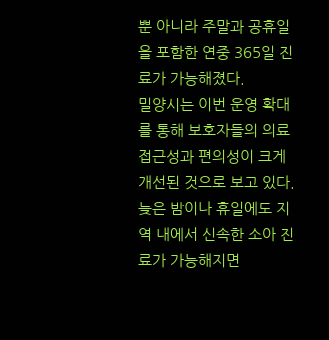뿐 아니라 주말과 공휴일을 포함한 연중 365일 진료가 가능해졌다.
밀양시는 이번 운영 확대를 통해 보호자들의 의료 접근성과 편의성이 크게 개선된 것으로 보고 있다. 늦은 밤이나 휴일에도 지역 내에서 신속한 소아 진료가 가능해지면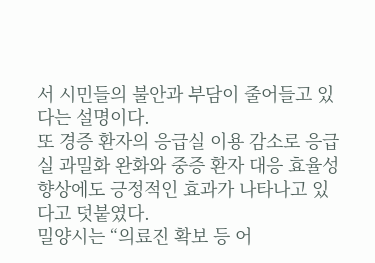서 시민들의 불안과 부담이 줄어들고 있다는 설명이다.
또 경증 환자의 응급실 이용 감소로 응급실 과밀화 완화와 중증 환자 대응 효율성 향상에도 긍정적인 효과가 나타나고 있다고 덧붙였다.
밀양시는 “의료진 확보 등 어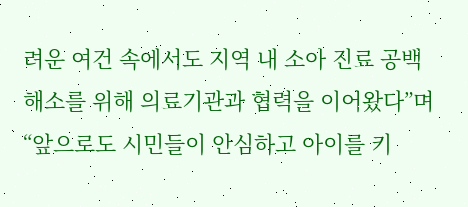려운 여건 속에서도 지역 내 소아 진료 공백 해소를 위해 의료기관과 협력을 이어왔다”며 “앞으로도 시민들이 안심하고 아이를 키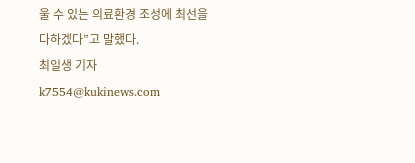울 수 있는 의료환경 조성에 최선을 다하겠다”고 말했다.
최일생 기자 k7554@kukinews.com